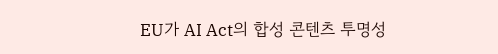EU가 AI Act의 합성 콘텐츠 투명성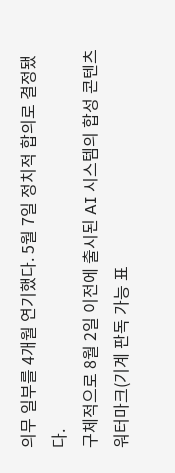의무 일부를 4개월 연기했다. 5월 7일 정치적 합의로 결정됐다.
구체적으로 8월 2일 이전에 출시된 AI 시스템의 합성 콘텐츠 워터마크(기계 판독 가능 표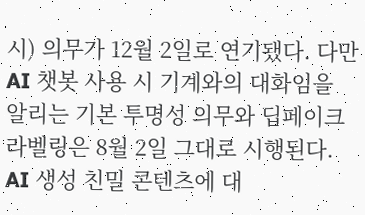시) 의무가 12월 2일로 연기됐다. 다만 AI 챗봇 사용 시 기계와의 대화임을 알리는 기본 투명성 의무와 딥페이크 라벨링은 8월 2일 그대로 시행된다. AI 생성 친밀 콘텐츠에 대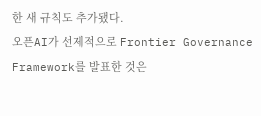한 새 규칙도 추가됐다.
오픈AI가 선제적으로 Frontier Governance Framework를 발표한 것은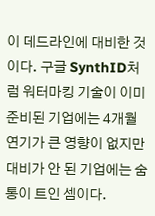이 데드라인에 대비한 것이다. 구글 SynthID처럼 워터마킹 기술이 이미 준비된 기업에는 4개월 연기가 큰 영향이 없지만 대비가 안 된 기업에는 숨통이 트인 셈이다.